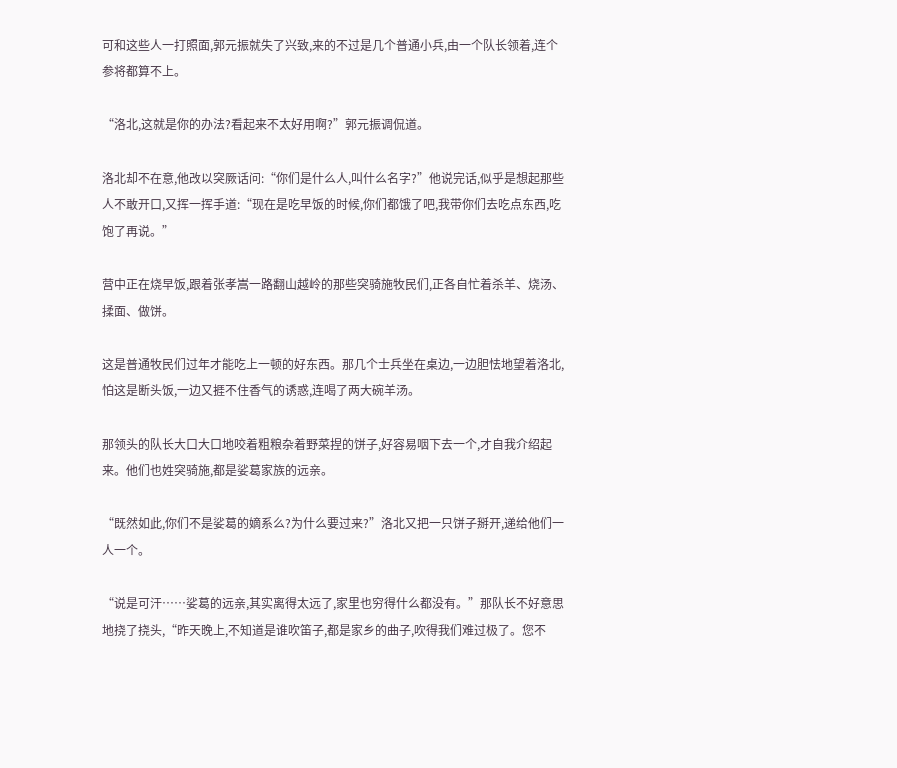可和这些人一打照面,郭元振就失了兴致,来的不过是几个普通小兵,由一个队长领着,连个参将都算不上。

“洛北,这就是你的办法?看起来不太好用啊?”郭元振调侃道。

洛北却不在意,他改以突厥话问:“你们是什么人,叫什么名字?”他说完话,似乎是想起那些人不敢开口,又挥一挥手道:“现在是吃早饭的时候,你们都饿了吧,我带你们去吃点东西,吃饱了再说。”

营中正在烧早饭,跟着张孝嵩一路翻山越岭的那些突骑施牧民们,正各自忙着杀羊、烧汤、揉面、做饼。

这是普通牧民们过年才能吃上一顿的好东西。那几个士兵坐在桌边,一边胆怯地望着洛北,怕这是断头饭,一边又捱不住香气的诱惑,连喝了两大碗羊汤。

那领头的队长大口大口地咬着粗粮杂着野菜捏的饼子,好容易咽下去一个,才自我介绍起来。他们也姓突骑施,都是娑葛家族的远亲。

“既然如此,你们不是娑葛的嫡系么?为什么要过来?”洛北又把一只饼子掰开,递给他们一人一个。

“说是可汗……娑葛的远亲,其实离得太远了,家里也穷得什么都没有。”那队长不好意思地挠了挠头,“昨天晚上,不知道是谁吹笛子,都是家乡的曲子,吹得我们难过极了。您不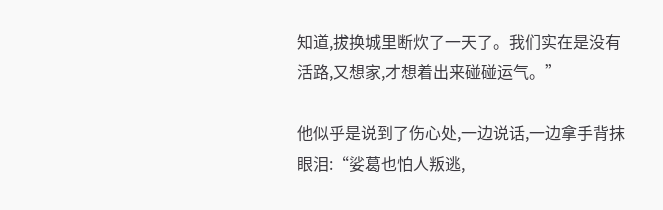知道,拔换城里断炊了一天了。我们实在是没有活路,又想家,才想着出来碰碰运气。”

他似乎是说到了伤心处,一边说话,一边拿手背抹眼泪:“娑葛也怕人叛逃,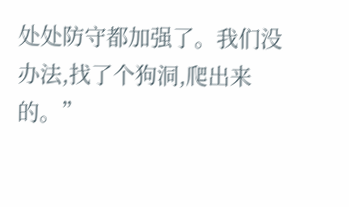处处防守都加强了。我们没办法,找了个狗洞,爬出来的。”